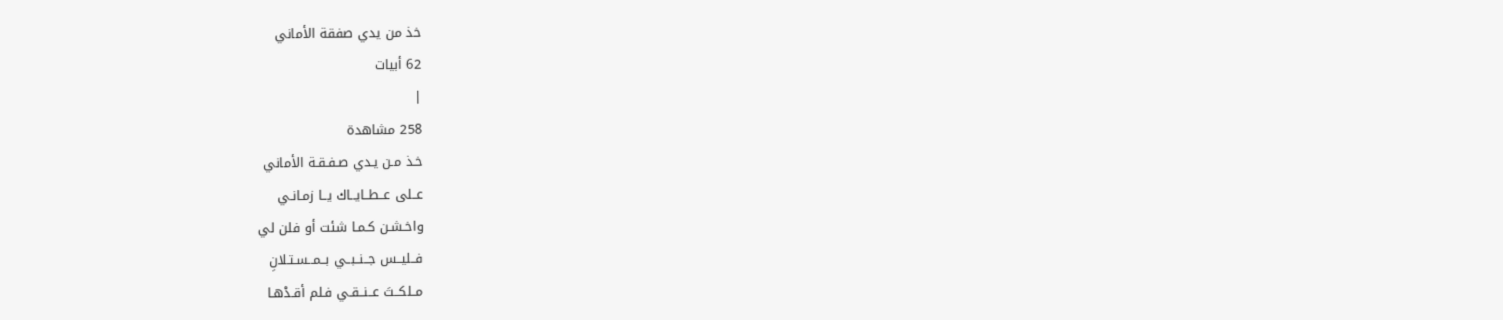خذ من يدي صفقة الأماني
62 أبيات
|
258 مشاهدة
خـذ مـن يـدي صـفـقـة الأماني
عــلى عــطــايــاك يــا زمـانـي
واخـشـن كـمـا شئت أو فلن لي
فــليــس جــنــبــي بــمــسـتـلانِ
مــلكــتَ عــنــقـي فـلم أقـدْهـا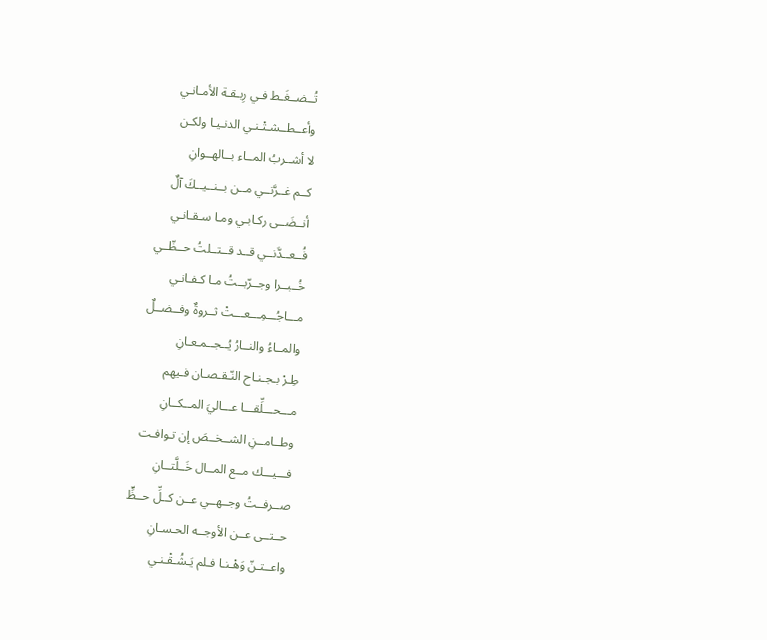تُــضــغَـط فـي رِبـقـة الأمـانـي
وأعــطــشـتْـنـي الدنـيـا ولكـن
لا أشــربُ المــاء بــالهــوانِ
كــم غــرَّنــي مــن بــنــيــكَ آلٌ
أنــضَــى ركـابـي ومـا سـقـانـي
فُــعــدَّنــي قــد قــتــلتُ حــظّــي
خُــبــرا وجــرّبــتُ مـا كـفـانـي
مـــاجُـــمِـــعـــتْ ثــروةٌ وفــضــلٌ
والمــاءُ والنــارُ يُــجــمـعـانِ
طِـرْ بـجـنـاح النّـقـصـان فـيهم
مـــحـــلِّقـــا عـــاليَ المــكــانِ
وطــامــنِ الشــخــصَ إن تـوافـت
فـــيـــك مــع المــال خَــلَّتــانِ
صــرفــتُ وجــهــي عــن كــلِّ حــظٍّ
حــتــى عــن الأوجــه الحـسـانِ
واعــتـنّ وَهْـنـا فـلم يَـشُـقْـنـي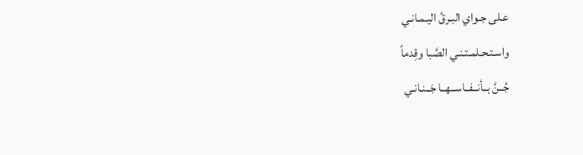عـلى جـواي البـرقُ اليـمـانـي
واسـتـحـلمـتـنـي الصَّبا وقِدماً
جُــنَّ بــأنــفــاســهــا جَــنـانـي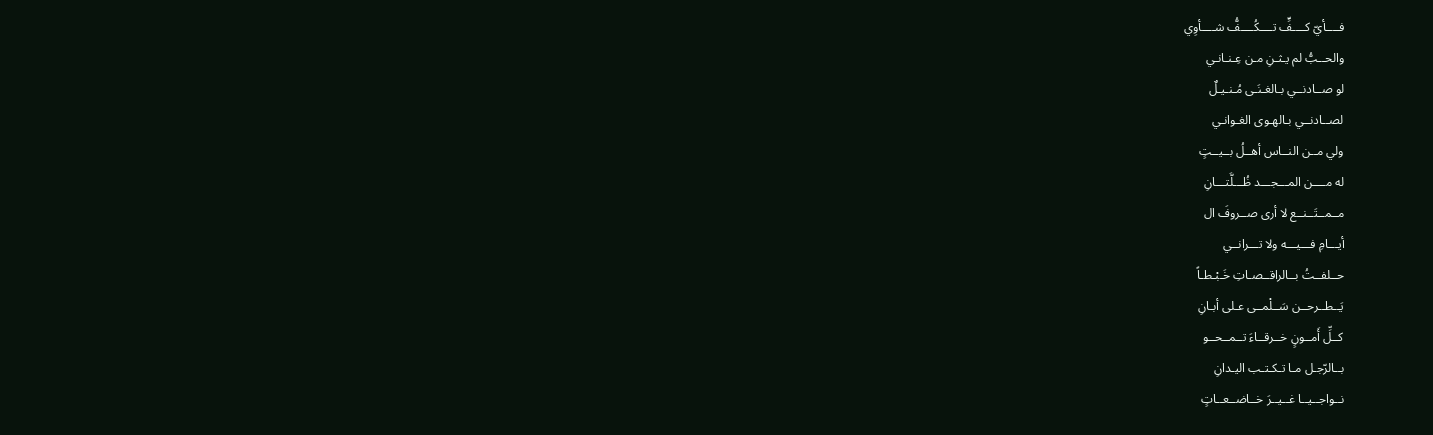فــــأيّ كــــفٍّ تــــكُــــفُّ شــــأوِي
والحــبُّ لم يـثـنِ مـن عِـنـانـي
لو صــادنــي بـالغـنَـى مُـنـيـلٌ
لصــادنــي بـالهـوى الغـوانـي
ولي مــن النــاس أهــلُ بــيــتٍ
له مــــن المـــجـــد ظُـــلَّتـــانِ
مــمــتَــنــع لا أرى صــروفَ ال
أيـــامِ فـــيـــه ولا تـــرانــي
حــلفــتُ بــالراقــصـاتِ خَـبْـطـاً
يَــطــرحــن سَــلْمــى عـلى أبـانِ
كــلِّ أَمــونٍ خــرقــاءَ تــمــحــو
بــالرّجـل مـا تـكـتـب اليـدانِ
نــواجــيــا غــيــرَ خــاضــعــاتٍ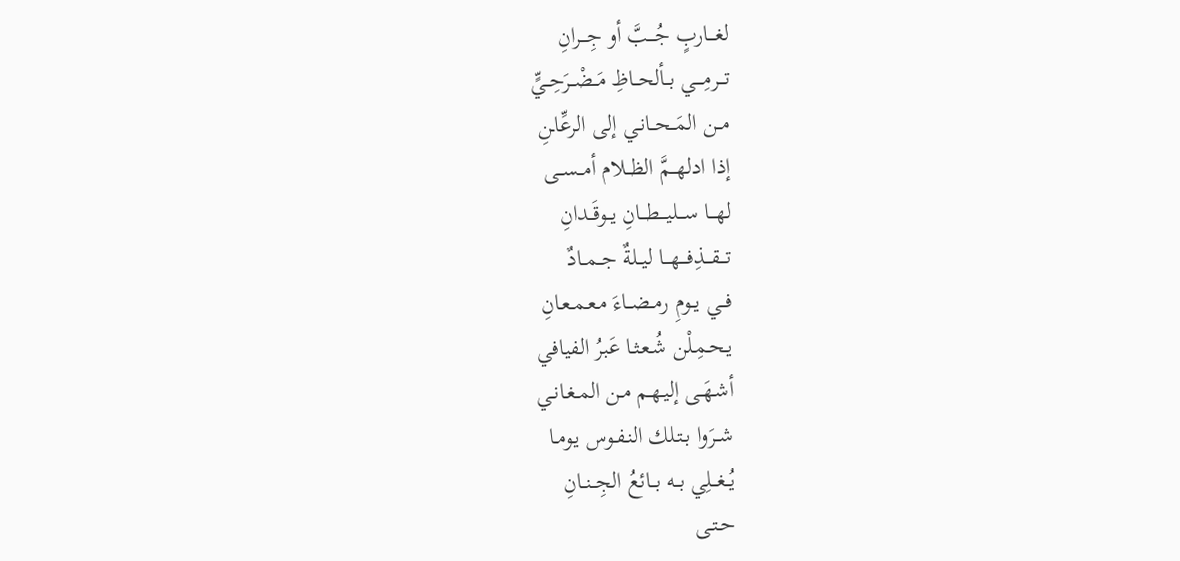لغـــاربٍ جُـــبَّ أو جِـــرانِ
تـــرمِـــي بــألحــاظِ مَــضْــرَحِــيٍّ
مــن المَــحــانـي إلى الرعِّاـنِ
إذا ادلهــمَّ الظــلام أمــســى
لهـــا ســـليـــطـــانِ يــوقَــدانِ
تـــقـــذِفـــهـــا ليــلةٌ جــمــادٌ
فــي يــومِ رمــضــاءَ مـعـمـعـانِ
يـحـمِـلْن شُـعـثـا عَبرُ الفيافي
أشـهَـى إليـهـم مـن المـغـانـي
شــرَوا بـتـلك النـفـوس يـومـا
يُــغــلِي بــه بــائعُ الجِــنــانِ
حـتـى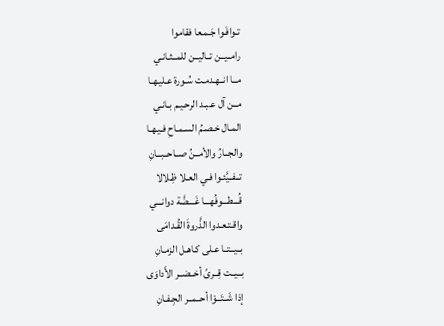تـوافَـوا جَـمـعا فقاموا
رامــيــن تــاليــن للمــثـانـي
مــا انــهـدمـت سُـورة عـليـهـا
مــن آل عـبـد الرحـيـم بـانـي
المـال خـصـمُ السـمـاحِ فـيـهـا
والجــارُ والأمــنُ صــاحــبــانِ
تــفــيَّئـوا فـي العـلا ظِـلالا
قُـــطـــوفُهـــا غَـــضَّة دوانـــي
واقـتـعـدوا الذَّروةَ القُـدامَى
بــيــتــا عـلى كـاهـل الزمـانِ
بــيــت قِــرىً أخــضــر الأَداوَى
إذا شَــتَــوْا أحــمــر الجِـفـانِ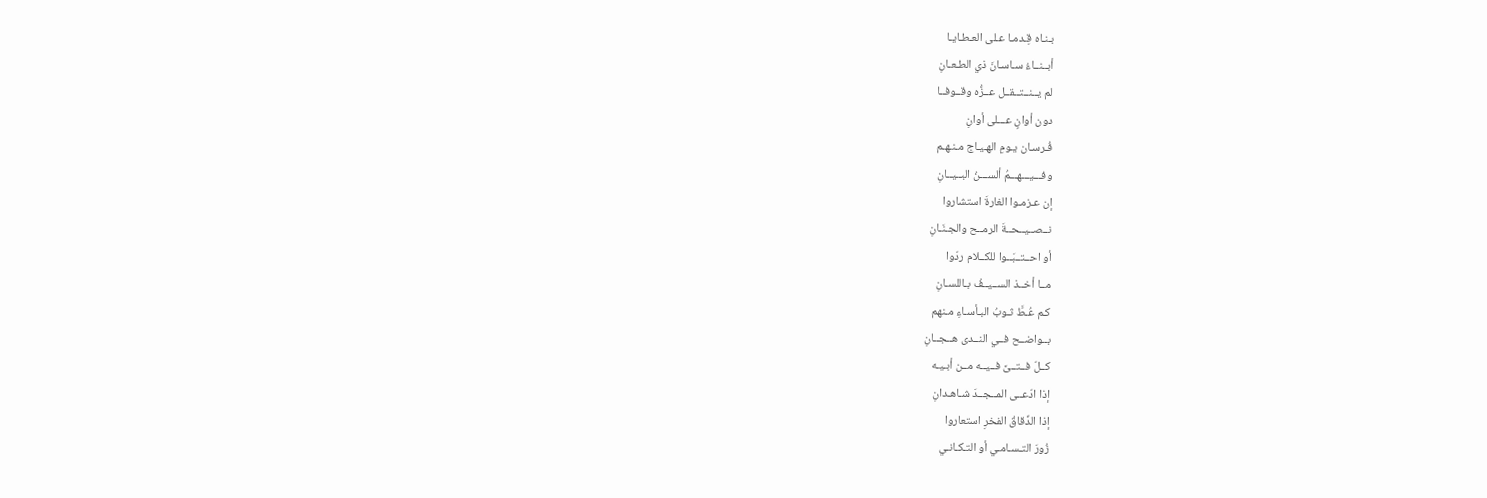بـنـاه قِـدمـا عـلى العـطـايـا
أبــنــاءُ سـاسـانَ ذي الطـعـانِ
لم يــنــتــقــل عــزُّه وقــوفــا
دون أوانٍ عـــلى أوانِ
فُـرسـان يـومِ الهـيـاج مـنـهـم
وفـــيـــهـــمُ ألســـنُ البــيــانِ
إن عـزمـوا الغارةَ استشاروا
نــصــيــحــةَ الرمــح والجـنَـانِ
أو احــتــبَــوا للكــلام ردّوا
مــا أخــذ الســيــفُ بـاللسـانِ
كـم عُـطَّ ثـوبُ البـأسـاءِ مـنهم
بــواضــح فــي النــدى هــجــانِ
كــلّ فــتــىً فــيــه مــن أبـيـه
إذا ادّعــى المــجــدَ شـاهـدانِ
إذا الدِّقاقُ الفخرِ استعاروا
زُورَ التـسـامـي أو التـكـانـي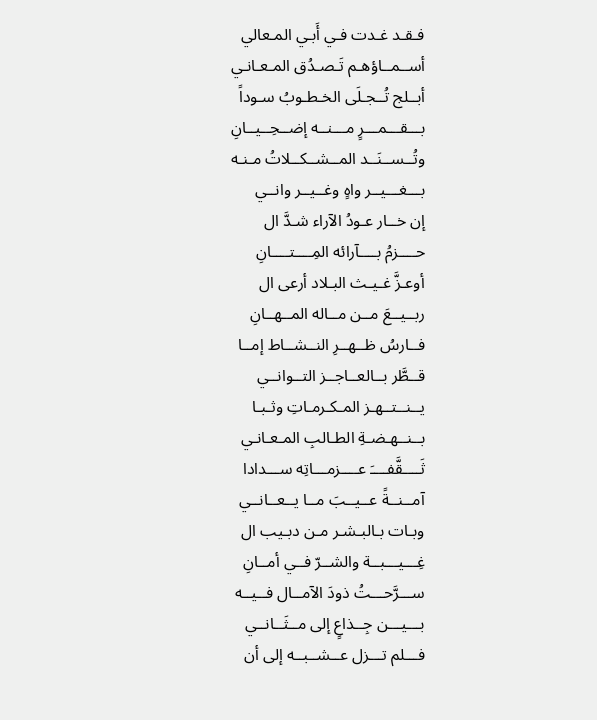فـقـد غـدت فـي أَبـي المـعالي
أســمــاؤهـم تَـصـدُق المـعـانـي
أبــلج تُــجـلَى الخـطـوبُ سـوداً
بـــقـــمـــرٍ مـــنــه إضــحِــيــانِ
وتُــســنَــد المــشــكــلاتُ مـنـه
بـــغـــيــر واهٍ وغــيــر وانــي
إن خــار عـودُ الآراء شـدَّ ال
حــــزمُ بــــآرائه المِــــتــــانِ
أوعـزَّ غـيـث البـلاد أرعى ال
ربــيــعَ مــن مــاله المــهــانِ
فــارسُ ظــهــرِ النــشــاط إمــا
قــطَّر بــالعــاجــز التــوانــي
يــنــتــهـز المـكـرمـاتِ وثـبـا
بــنــهـضـةِ الطـالبِ المـعـانـي
ثَــــقَّفــــَ عــــزمـــاتِه ســـدادا
آمــنــةً عــيــبَ مــا يــعــانــي
وبـات بـالبـشـر مـن دبـيب ال
غِـــيـــبــة والشــرّ فــي أمــانِ
ســـرَّحـــتُ ذودَ الآمــال فــيــه
بـــيـــن جِــذاعٍ إلى مــثَــانــي
فـــلم تـــزل عــشــبــه إلى أن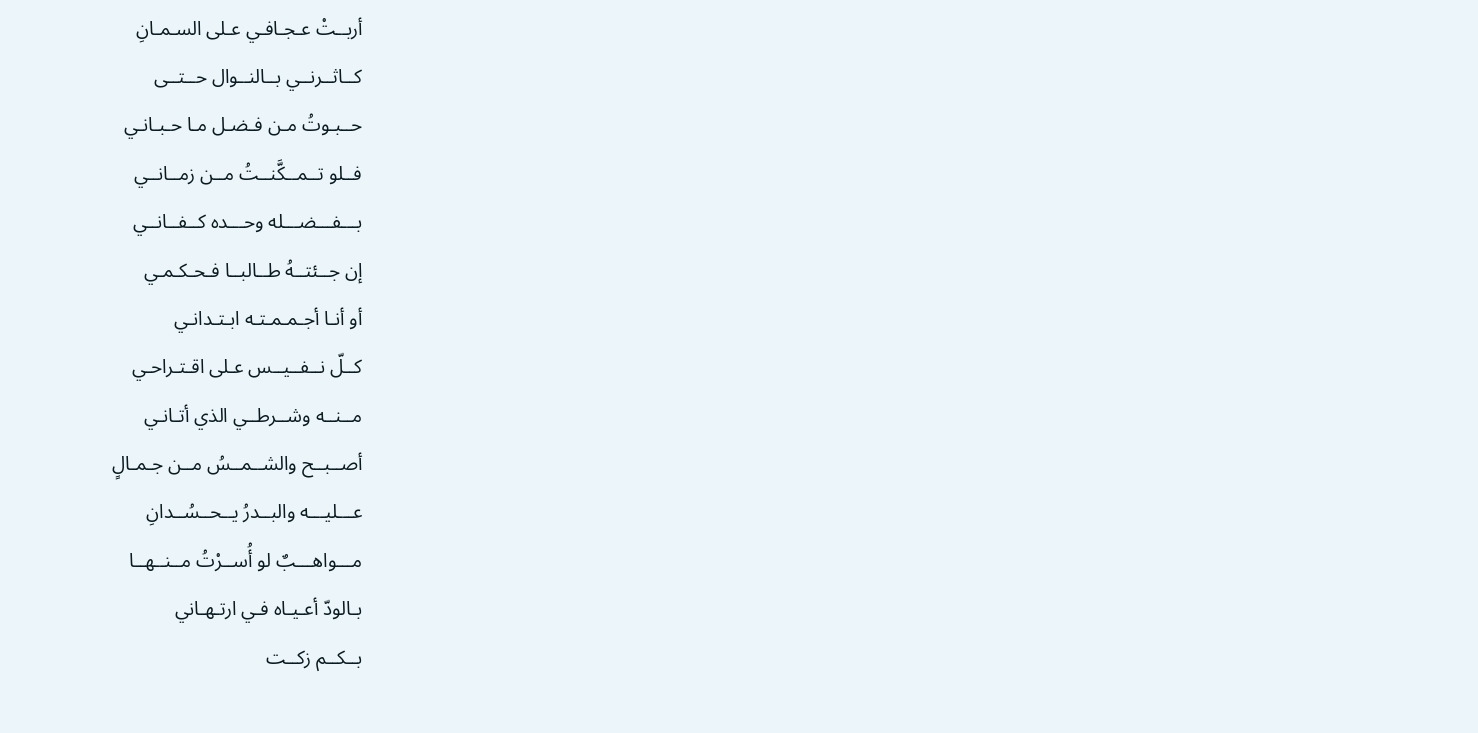أربــتْ عـجـافـي عـلى السـمـانِ
كــاثــرنــي بــالنــوال حــتــى
حــبـوتُ مـن فـضـل مـا حـبـانـي
فــلو تــمــكَّنــتُ مــن زمــانــي
بـــفـــضـــله وحـــده كــفــانــي
إن جــئتــهُ طــالبــا فـحـكـمـي
أو أنـا أجـمـمـتـه ابـتـدانـي
كــلّ نــفــيــس عـلى اقـتـراحـي
مــنــه وشــرطــي الذي أتـانـي
أصــبــح والشــمــسُ مــن جـمـالٍ
عـــليـــه والبــدرُ يــحــسُــدانِ
مـــواهـــبٌ لو أُســرْتُ مــنــهــا
بـالودّ أعـيـاه فـي ارتـهـاني
بــكــم زكــت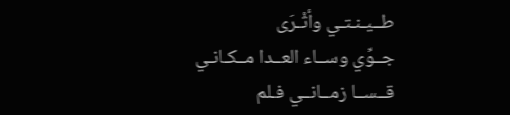طــيـنـتـي وأثْـرَى
جــوِّي وســاء العــدا مــكـانـي
قــســا زمــانــي فـلم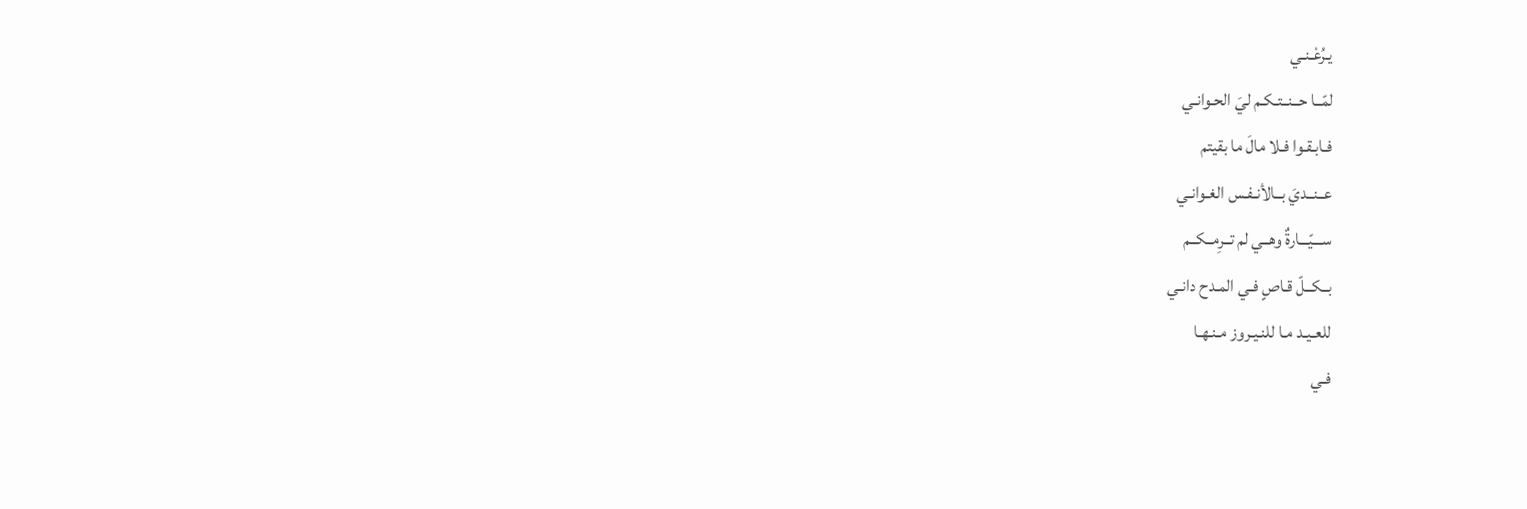يـرُعْـنـي
لمّــا حــنــتـكـم ليَ الحـوانـي
فـابـقـوا فـلا مالَ ما بقيتم
عــنــديَ بــالأنـفـس الغـوانـي
ســـيّـــارةٌ وهــي لم تــرِمــكــم
بــكــلّ قـاصٍ فـي المـدح دانـي
للعـيـد مـا للنـيـروز مـنـهـا
فـي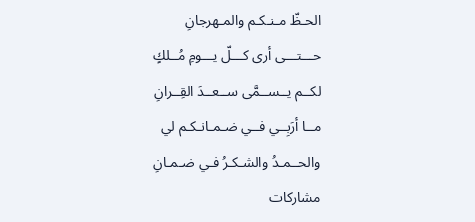الحـظّ مـنـكـم والمـهرجانِ
حـــتـــى أرى كـــلّ يـــومِ مُــلكٍ
لكــم يــســمَّى ســعــدَ القِــرانِ
مــا أرَبِــي فــي ضـمـانـكـم لي
والحــمـدُ والشـكـرُ فـي ضـمـانِ
مشاركات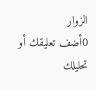الزوار
0أضف تعليقك أو تحليلك